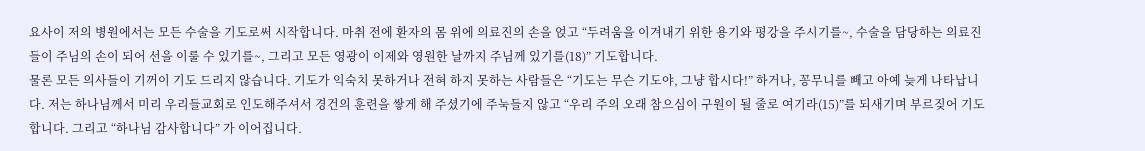요사이 저의 병원에서는 모든 수술을 기도로써 시작합니다. 마취 전에 환자의 몸 위에 의료진의 손을 얹고 “두려움을 이겨내기 위한 용기와 평강을 주시기를~, 수술을 담당하는 의료진들이 주님의 손이 되어 선을 이룰 수 있기를~, 그리고 모든 영광이 이제와 영원한 날까지 주님께 있기를(18)” 기도합니다.
물론 모든 의사들이 기꺼이 기도 드리지 않습니다. 기도가 익숙치 못하거나 전혀 하지 못하는 사람들은 “기도는 무슨 기도야, 그냥 합시다!” 하거나, 꽁무니를 빼고 아예 늦게 나타납니다. 저는 하나님께서 미리 우리들교회로 인도해주셔서 경건의 훈련을 쌓게 해 주셨기에 주눅들지 않고 “우리 주의 오래 참으심이 구원이 될 줄로 여기라(15)”를 되새기며 부르짖어 기도합니다. 그리고 “하나님 감사합니다” 가 이어집니다.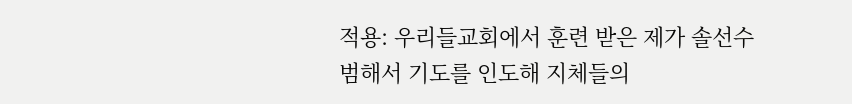적용: 우리들교회에서 훈련 받은 제가 솔선수범해서 기도를 인도해 지체들의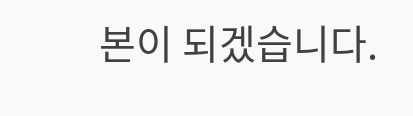본이 되겠습니다.